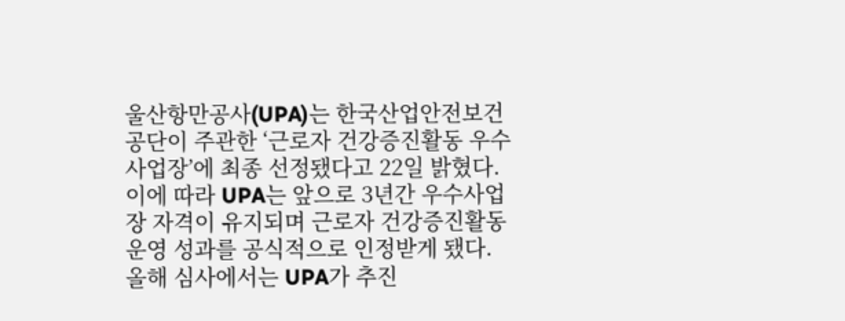울산항만공사(UPA)는 한국산업안전보건공단이 주관한 ‘근로자 건강증진활동 우수사업장’에 최종 선정됐다고 22일 밝혔다.
이에 따라 UPA는 앞으로 3년간 우수사업장 자격이 유지되며 근로자 건강증진활동 운영 성과를 공식적으로 인정받게 됐다.
올해 심사에서는 UPA가 추진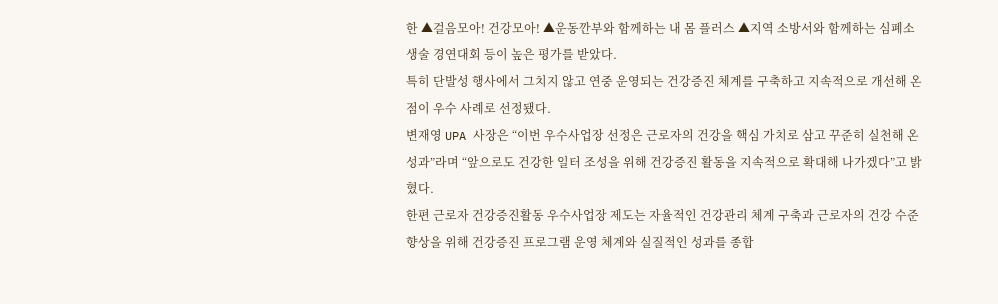한 ▲걸음모아! 건강모아! ▲운동깐부와 함께하는 내 몸 플러스 ▲지역 소방서와 함께하는 심폐소생술 경연대회 등이 높은 평가를 받았다.
특히 단발성 행사에서 그치지 않고 연중 운영되는 건강증진 체계를 구축하고 지속적으로 개선해 온 점이 우수 사례로 선정됐다.
변재영 UPA 사장은 “이번 우수사업장 선정은 근로자의 건강을 핵심 가치로 삼고 꾸준히 실천해 온 성과”라며 “앞으로도 건강한 일터 조성을 위해 건강증진 활동을 지속적으로 확대해 나가겠다”고 밝혔다.
한편 근로자 건강증진활동 우수사업장 제도는 자율적인 건강관리 체계 구축과 근로자의 건강 수준 향상을 위해 건강증진 프로그램 운영 체계와 실질적인 성과를 종합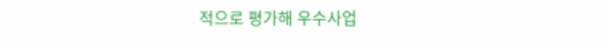적으로 평가해 우수사업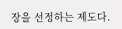장을 선정하는 제도다.